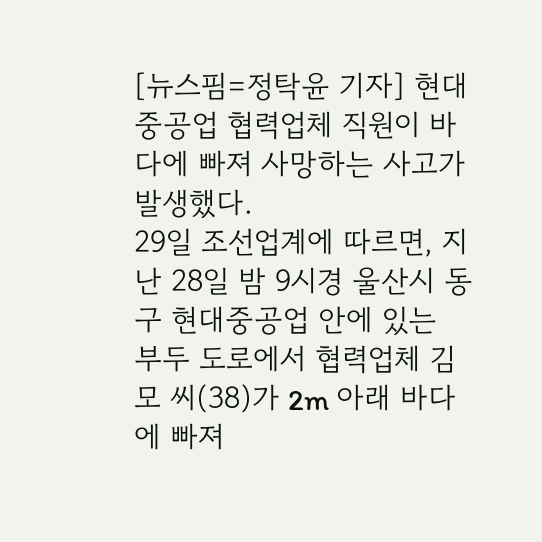[뉴스핌=정탁윤 기자] 현대중공업 협력업체 직원이 바다에 빠져 사망하는 사고가 발생했다.
29일 조선업계에 따르면, 지난 28일 밤 9시경 울산시 동구 현대중공업 안에 있는 부두 도로에서 협력업체 김 모 씨(38)가 2m 아래 바다에 빠져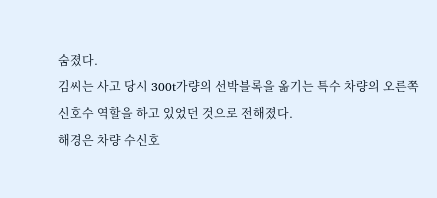숨졌다.
김씨는 사고 당시 300t가량의 선박블록을 옮기는 특수 차량의 오른쪽 신호수 역할을 하고 있었던 것으로 전해졌다.
해경은 차량 수신호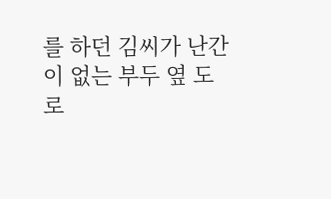를 하던 김씨가 난간이 없는 부두 옆 도로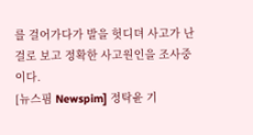를 걸어가다가 발을 헛디뎌 사고가 난 걸로 보고 정확한 사고원인을 조사중이다.
[뉴스핌 Newspim] 정탁윤 기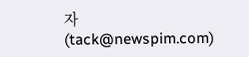자 (tack@newspim.com)